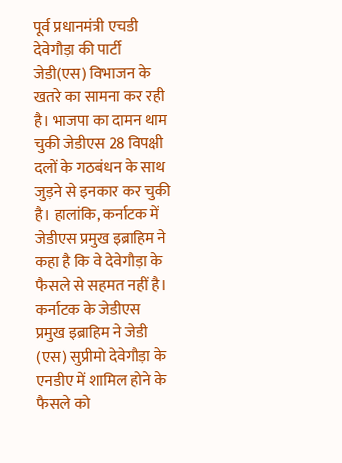पूर्व प्रधानमंत्री एचडी देवेगौड़ा की पार्टी जेडी(एस) विभाजन के खतरे का सामना कर रही है। भाजपा का दामन थाम चुकी जेडीएस 28 विपक्षी दलों के गठबंधन के साथ जुड़ने से इनकार कर चुकी है। हालांकि, कर्नाटक में जेडीएस प्रमुख इब्राहिम ने कहा है कि वे देवेगौड़ा के फैसले से सहमत नहीं है। कर्नाटक के जेडीएस प्रमुख इब्राहिम ने जेडी (एस) सुप्रीमो देवेगौड़ा के एनडीए में शामिल होने के फैसले को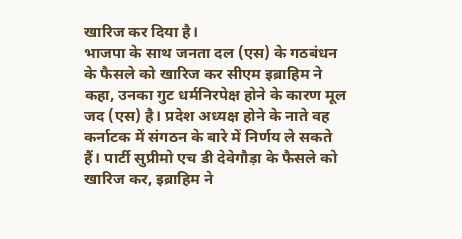खारिज कर दिया है।
भाजपा के साथ जनता दल (एस) के गठबंधन के फैसले को खारिज कर सीएम इब्राहिम ने कहा, उनका गुट धर्मनिरपेक्ष होने के कारण मूल जद (एस) है। प्रदेश अध्यक्ष होने के नाते वह कर्नाटक में संगठन के बारे में निर्णय ले सकते हैं। पार्टी सुप्रीमो एच डी देवेगौड़ा के फैसले को खारिज कर, इब्राहिम ने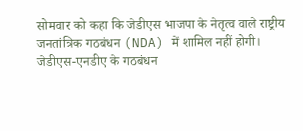सोमवार को कहा कि जेडीएस भाजपा के नेतृत्व वाले राष्ट्रीय जनतांत्रिक गठबंधन (NDA) में शामिल नहीं होगी।
जेडीएस-एनडीए के गठबंधन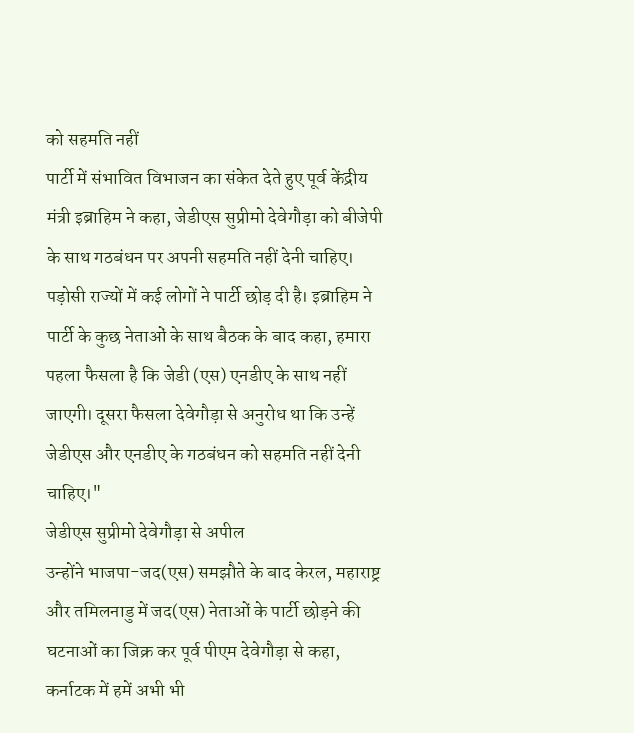को सहमति नहीं
पार्टी में संभावित विभाजन का संकेत देते हुए पूर्व केंद्रीय मंत्री इब्राहिम ने कहा, जेडीएस सुप्रीमो देवेगौड़ा को बीजेपी के साथ गठबंधन पर अपनी सहमति नहीं देनी चाहिए। पड़ोसी राज्यों में कई लोगों ने पार्टी छोड़ दी है। इब्राहिम ने पार्टी के कुछ नेताओं के साथ बैठक के बाद कहा, हमारा पहला फैसला है कि जेडी (एस) एनडीए के साथ नहीं जाएगी। दूसरा फैसला देवेगौड़ा से अनुरोध था कि उन्हें जेडीएस और एनडीए के गठबंधन को सहमति नहीं देनी चाहिए।"
जेडीएस सुप्रीमो देवेगौड़ा से अपील
उन्होंने भाजपा-जद(एस) समझौते के बाद केरल, महाराष्ट्र और तमिलनाडु में जद(एस) नेताओं के पार्टी छोड़ने की घटनाओं का जिक्र कर पूर्व पीएम देवेगौड़ा से कहा, कर्नाटक में हमें अभी भी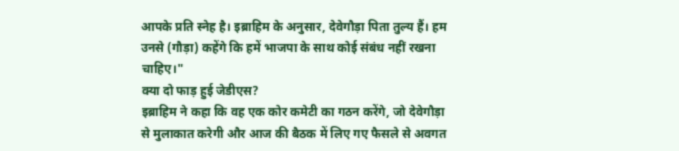आपके प्रति स्नेह है। इब्राहिम के अनुसार, देवेगौड़ा पिता तुल्य हैं। हम उनसे (गौड़ा) कहेंगे कि हमें भाजपा के साथ कोई संबंध नहीं रखना चाहिए।"
क्या दो फाड़ हुई जेडीएस?
इब्राहिम ने कहा कि वह एक कोर कमेटी का गठन करेंगे, जो देवेगौड़ा से मुलाकात करेगी और आज की बैठक में लिए गए फैसले से अवगत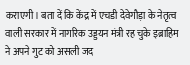कराएगी। बता दें कि केंद्र में एचडी देवेगौड़ा के नेतृत्व वाली सरकार में नागरिक उड्डयन मंत्री रह चुके इब्राहिम ने अपने गुट को असली जद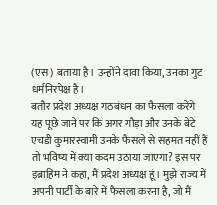(एस) बताया है। उन्होंने दावा किया, उनका गुट धर्मनिरपेक्ष है।
बतौर प्रदेश अध्यक्ष गठबंधन का फैसला करेंगे
यह पूछे जाने पर कि अगर गौड़ा और उनके बेटे एचडी कुमारस्वामी उनके फैसले से सहमत नहीं हैं तो भविष्य में क्या कदम उठाया जाएगा? इस पर इब्राहिम ने कहा, मैं प्रदेश अध्यक्ष हूं। मुझे राज्य में अपनी पार्टी के बारे में फैसला करना है, जो मैं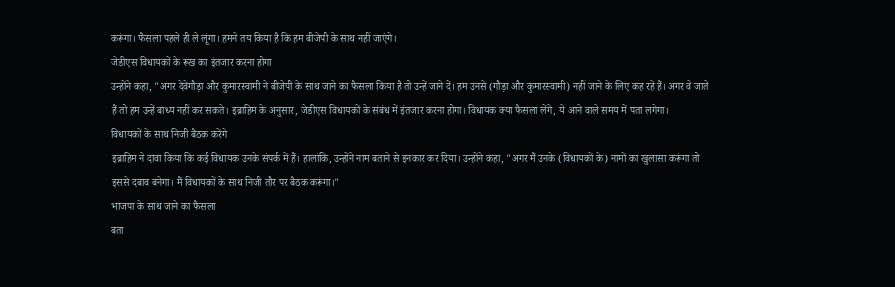करूंगा। फैसला पहले ही ले लूंगा। हमने तय किया है कि हम बीजेपी के साथ नहीं जाएंगे।
जेडीएस विधायकों के रूख का इंतजार करना होगा
उन्होंने कहा, "अगर देवेगौड़ा और कुमारस्वामी ने बीजेपी के साथ जाने का फैसला किया है तो उन्हें जाने दें। हम उनसे (गौड़ा और कुमारस्वामी) नहीं जाने के लिए कह रहे हैं। अगर वे जाते हैं तो हम उन्हें बाध्य नहीं कर सकते। इब्राहिम के अनुसार, जेडीएस विधायकों के संबंध में इंतजार करना होगा। विधायक क्या फैसला लेंगे, ये आने वाले समय में पता लगेगा।
विधायकों के साथ निजी बैठक करेंगे
इब्राहिम ने दावा किया कि कई विधायक उनके संपर्क में हैं। हालांकि, उन्होंने नाम बताने से इनकार कर दिया। उन्होंने कहा, "अगर मैं उनके (विधायकों के) नामों का खुलासा करूंगा तो इससे दबाव बनेगा। मैं विधायकों के साथ निजी तौर पर बैठक करूंगा।"
भाजपा के साथ जाने का फैसला
बता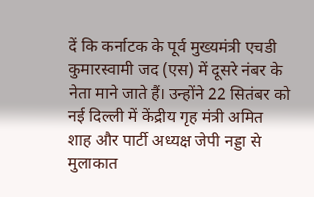दें कि कर्नाटक के पूर्व मुख्यमंत्री एचडी कुमारस्वामी जद (एस) में दूसरे नंबर के नेता माने जाते हैं। उन्होंने 22 सितंबर को नई दिल्ली में केंद्रीय गृह मंत्री अमित शाह और पार्टी अध्यक्ष जेपी नड्डा से मुलाकात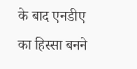के बाद एनडीए का हिस्सा बनने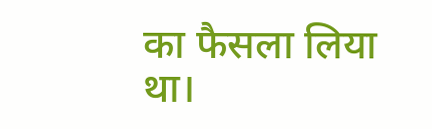का फैसला लिया था।